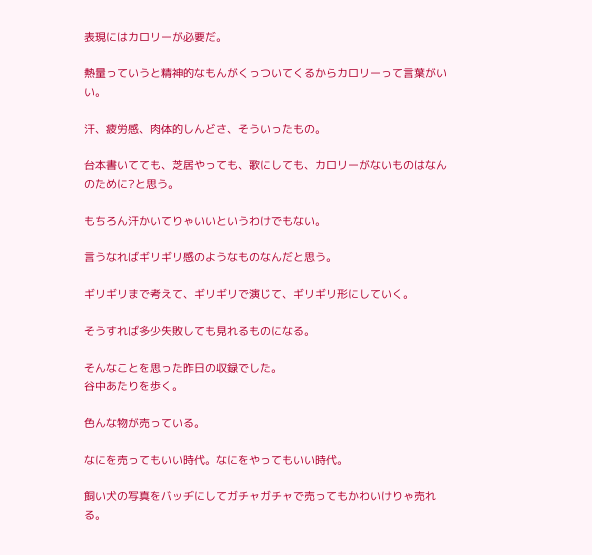表現にはカロリーが必要だ。

熱量っていうと精神的なもんがくっついてくるからカロリーって言葉がいい。

汗、疲労感、肉体的しんどさ、そういったもの。

台本書いてても、芝居やっても、歌にしても、カロリーがないものはなんのために?と思う。

もちろん汗かいてりゃいいというわけでもない。

言うなればギリギリ感のようなものなんだと思う。

ギリギリまで考えて、ギリギリで演じて、ギリギリ形にしていく。

そうすれば多少失敗しても見れるものになる。

そんなことを思った昨日の収録でした。
谷中あたりを歩く。

色んな物が売っている。

なにを売ってもいい時代。なにをやってもいい時代。

飼い犬の写真をバッヂにしてガチャガチャで売ってもかわいけりゃ売れる。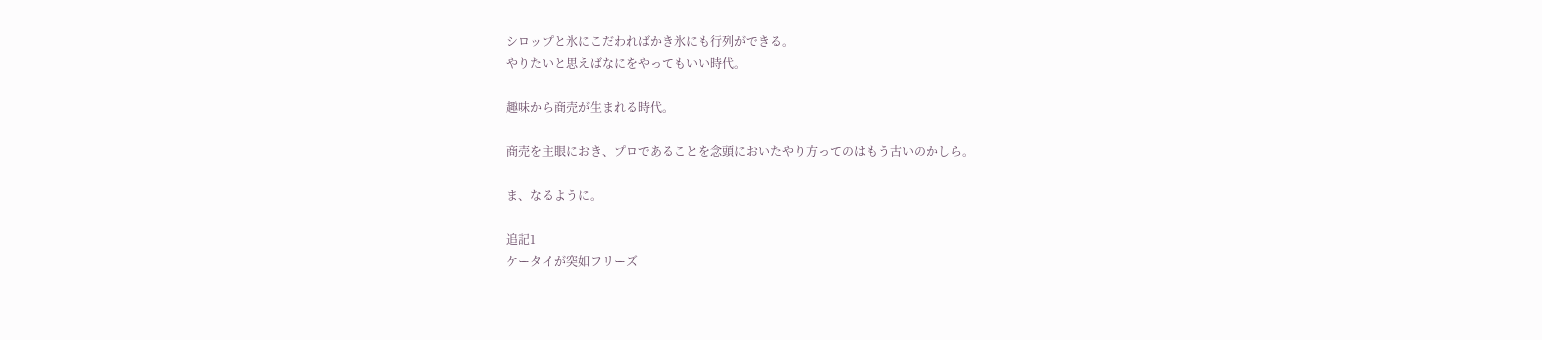シロップと氷にこだわればかき氷にも行列ができる。
やりたいと思えばなにをやってもいい時代。

趣味から商売が生まれる時代。

商売を主眼におき、プロであることを念頭においたやり方ってのはもう古いのかしら。

ま、なるように。

追記1
ケータイが突如フリーズ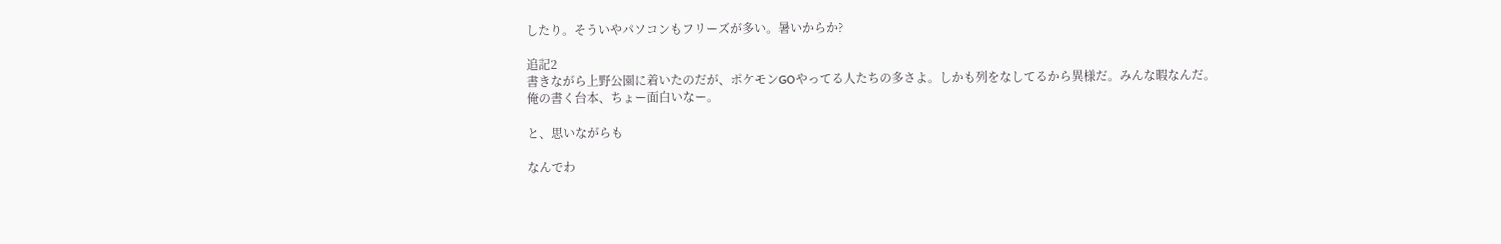したり。そういやパソコンもフリーズが多い。暑いからか?

追記2
書きながら上野公園に着いたのだが、ポケモンGOやってる人たちの多さよ。しかも列をなしてるから異様だ。みんな暇なんだ。
俺の書く台本、ちょー面白いなー。

と、思いながらも

なんでわ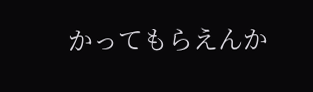かってもらえんか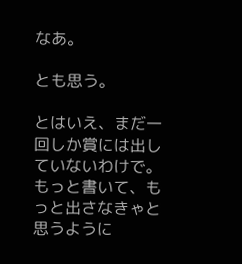なあ。

とも思う。

とはいえ、まだ一回しか賞には出していないわけで。
もっと書いて、もっと出さなきゃと思うように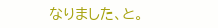なりました、と。